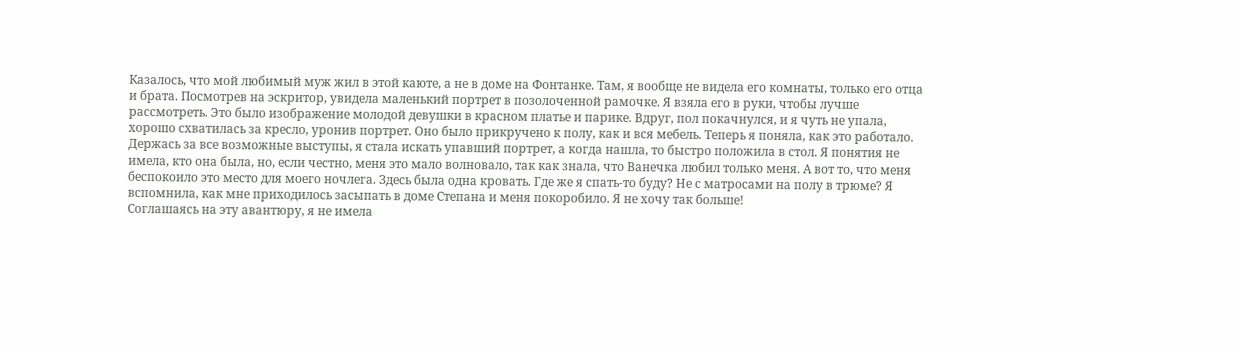Казалось, что мой любимый муж жил в этой каюте, а не в доме на Фонтанке. Там, я вообще не видела его комнаты, только его отца и брата. Посмотрев на эскритор, увидела маленький портрет в позолоченной рамочке. Я взяла его в руки, чтобы лучше рассмотреть. Это было изображение молодой девушки в красном платье и парике. Вдруг, пол покачнулся, и я чуть не упала, хорошо схватилась за кресло, уронив портрет. Оно было прикручено к полу, как и вся мебель. Теперь я поняла, как это работало.
Держась за все возможные выступы, я стала искать упавший портрет, а когда нашла, то быстро положила в стол. Я понятия не имела, кто она была, но, если честно, меня это мало волновало, так как знала, что Ванечка любил только меня. А вот то, что меня беспокоило это место для моего ночлега. Здесь была одна кровать. Где же я спать-то буду? Не с матросами на полу в трюме? Я вспомнила, как мне приходилось засыпать в доме Степана и меня покоробило. Я не хочу так больше!
Соглашаясь на эту авантюру, я не имела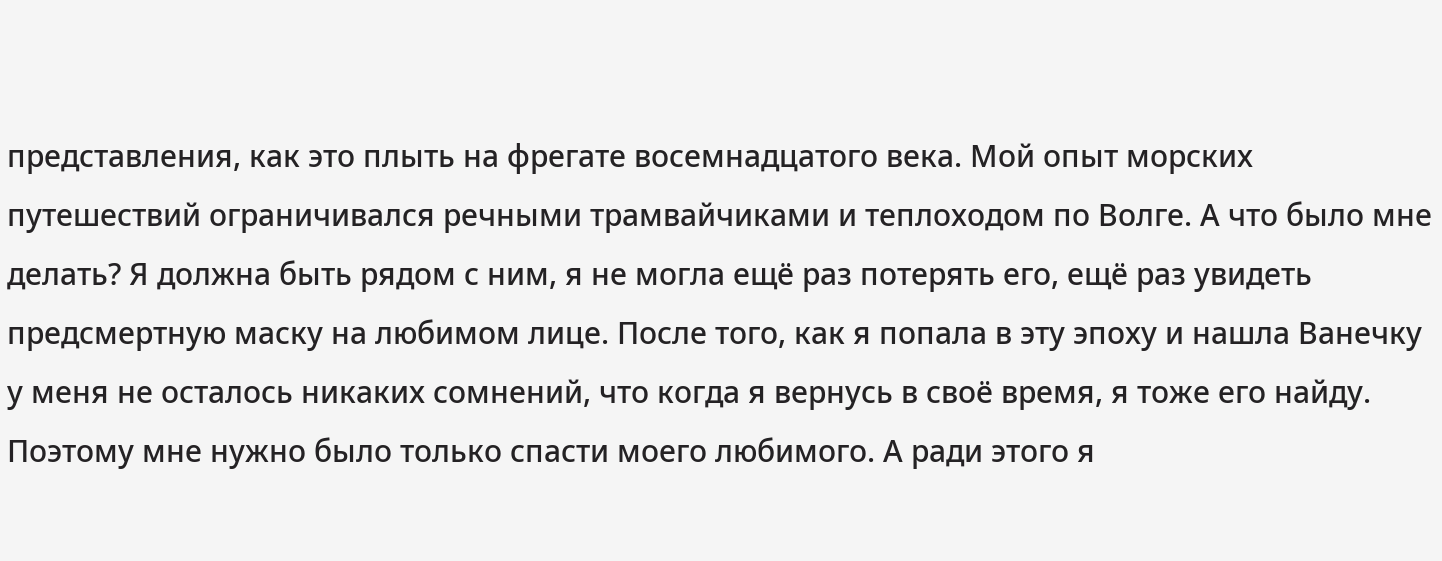представления, как это плыть на фрегате восемнадцатого века. Мой опыт морских путешествий ограничивался речными трамвайчиками и теплоходом по Волге. А что было мне делать? Я должна быть рядом с ним, я не могла ещё раз потерять его, ещё раз увидеть предсмертную маску на любимом лице. После того, как я попала в эту эпоху и нашла Ванечку у меня не осталось никаких сомнений, что когда я вернусь в своё время, я тоже его найду. Поэтому мне нужно было только спасти моего любимого. А ради этого я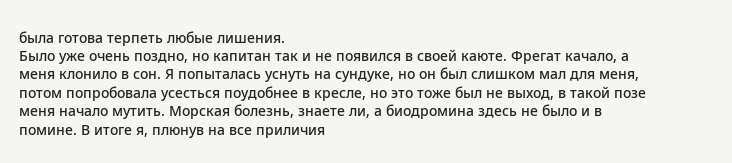была готова терпеть любые лишения.
Было уже очень поздно, но капитан так и не появился в своей каюте. Фрегат качало, а меня клонило в сон. Я попыталась уснуть на сундуке, но он был слишком мал для меня, потом попробовала усесться поудобнее в кресле, но это тоже был не выход, в такой позе меня начало мутить. Морская болезнь, знаете ли, а биодромина здесь не было и в помине. В итоге я, плюнув на все приличия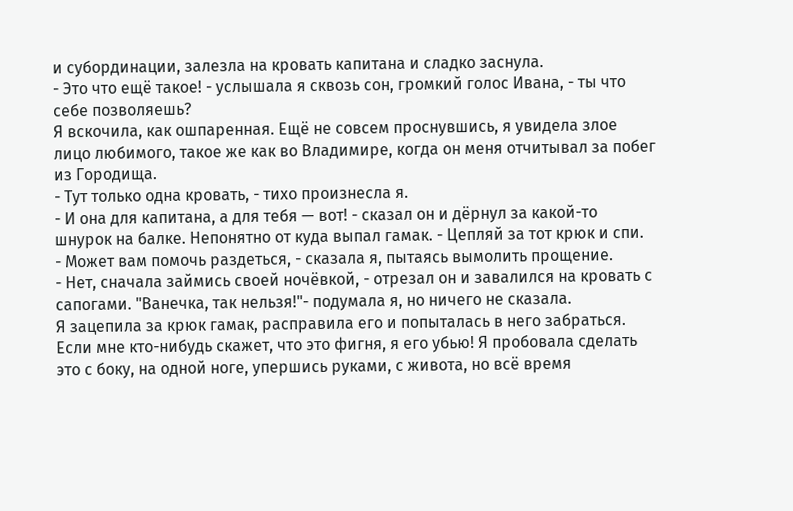и субординации, залезла на кровать капитана и сладко заснула.
- Это что ещё такое! - услышала я сквозь сон, громкий голос Ивана, - ты что себе позволяешь?
Я вскочила, как ошпаренная. Ещё не совсем проснувшись, я увидела злое лицо любимого, такое же как во Владимире, когда он меня отчитывал за побег из Городища.
- Тут только одна кровать, - тихо произнесла я.
- И она для капитана, а для тебя — вот! - сказал он и дёрнул за какой-то шнурок на балке. Непонятно от куда выпал гамак. - Цепляй за тот крюк и спи.
- Может вам помочь раздеться, - сказала я, пытаясь вымолить прощение.
- Нет, сначала займись своей ночёвкой, - отрезал он и завалился на кровать с сапогами. "Ванечка, так нельзя!"- подумала я, но ничего не сказала.
Я зацепила за крюк гамак, расправила его и попыталась в него забраться. Если мне кто-нибудь скажет, что это фигня, я его убью! Я пробовала сделать это с боку, на одной ноге, упершись руками, с живота, но всё время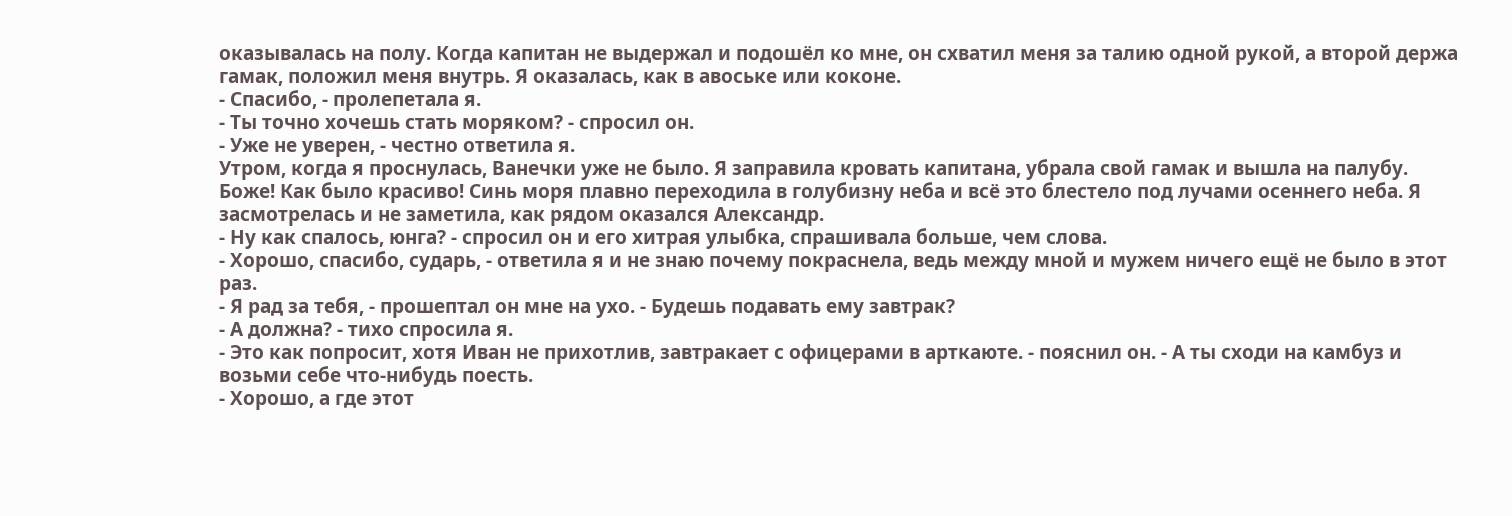оказывалась на полу. Когда капитан не выдержал и подошёл ко мне, он схватил меня за талию одной рукой, а второй держа гамак, положил меня внутрь. Я оказалась, как в авоське или коконе.
- Спасибо, - пролепетала я.
- Ты точно хочешь стать моряком? - спросил он.
- Уже не уверен, - честно ответила я.
Утром, когда я проснулась, Ванечки уже не было. Я заправила кровать капитана, убрала свой гамак и вышла на палубу. Боже! Как было красиво! Синь моря плавно переходила в голубизну неба и всё это блестело под лучами осеннего неба. Я засмотрелась и не заметила, как рядом оказался Александр.
- Ну как спалось, юнга? - спросил он и его хитрая улыбка, спрашивала больше, чем слова.
- Хорошо, спасибо, сударь, - ответила я и не знаю почему покраснела, ведь между мной и мужем ничего ещё не было в этот раз.
- Я рад за тебя, - прошептал он мне на ухо. - Будешь подавать ему завтрак?
- А должна? - тихо спросила я.
- Это как попросит, хотя Иван не прихотлив, завтракает с офицерами в арткаюте. - пояснил он. - А ты сходи на камбуз и возьми себе что-нибудь поесть.
- Хорошо, а где этот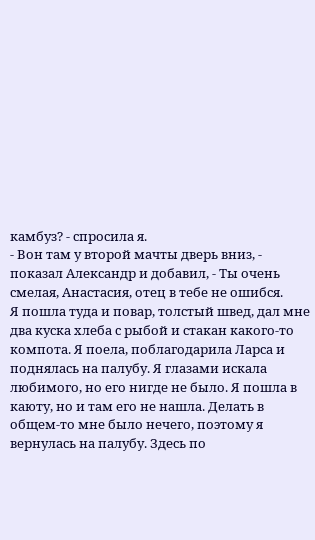камбуз? - спросила я.
- Вон там у второй мачты дверь вниз, - показал Александр и добавил, - Ты очень смелая, Анастасия, отец в тебе не ошибся.
Я пошла туда и повар, толстый швед, дал мне два куска хлеба с рыбой и стакан какого-то компота. Я поела, поблагодарила Ларса и поднялась на палубу. Я глазами искала любимого, но его нигде не было. Я пошла в каюту, но и там его не нашла. Делать в общем-то мне было нечего, поэтому я вернулась на палубу. Здесь по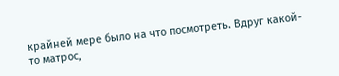крайней мере было на что посмотреть. Вдруг какой-то матрос,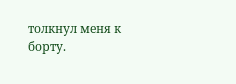толкнул меня к борту.